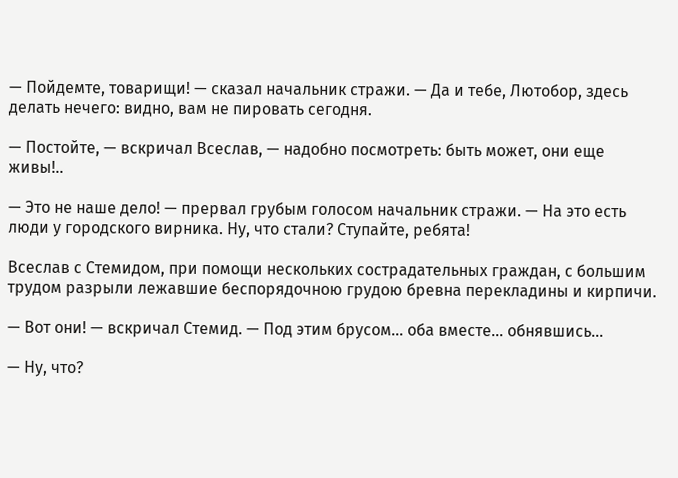— Пойдемте, товарищи! — сказал начальник стражи. — Да и тебе, Лютобор, здесь делать нечего: видно, вам не пировать сегодня.

— Постойте, — вскричал Всеслав, — надобно посмотреть: быть может, они еще живы!..

— Это не наше дело! — прервал грубым голосом начальник стражи. — На это есть люди у городского вирника. Ну, что стали? Ступайте, ребята!

Всеслав с Стемидом, при помощи нескольких сострадательных граждан, с большим трудом разрыли лежавшие беспорядочною грудою бревна перекладины и кирпичи.

— Вот они! — вскричал Стемид. — Под этим брусом… оба вместе… обнявшись…

— Ну, что?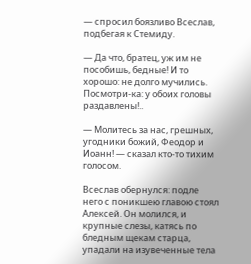— спросил боязливо Всеслав, подбегая к Стемиду.

— Да что, братец, уж им не пособишь, бедные! И то хорошо: не долго мучились. Посмотри-ка: у обоих головы раздавлены!..

— Молитесь за нас, грешных, угодники божий, Феодор и Иоанн! — сказал кто-то тихим голосом.

Всеслав обернулся: подле него с поникшею главою стоял Алексей. Он молился, и крупные слезы, катясь по бледным щекам старца, упадали на изувеченные тела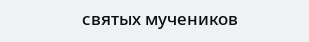святых мучеников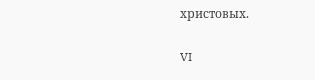христовых.

VI